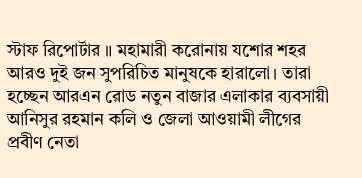স্টাফ রিপোর্টার ॥ মহামারী করোনায় যশোর শহর আরও দুই জন সুপরিচিত মানুষকে হারালো। তারা হচ্ছেন আরএন রোড নতুন বাজার এলাকার ব্যবসায়ী আনিসুর রহমান কলি ও জেলা আওয়ামী লীগের প্রবীণ নেতা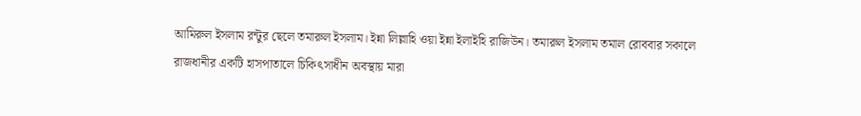আমিরুল ইসলাম রন্টুর ছেলে তমারুল ইসলাম। ইন্না লিল্লাহি ওয়া ইন্না ইলাইহি রাজিউন। তমারুল ইসলাম তমাল রোববার সকালে রাজধানীর একটি হাসপাতালে চিকিৎসাধীন অবস্থায় মারা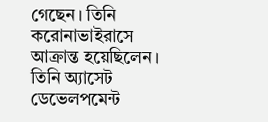গেছেন। তিনি করোনাভাইরাসে আক্রান্ত হয়েছিলেন। তিনি অ্যাসেট ডেভেলপমেন্ট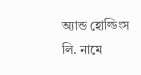অ্যান্ড হোল্ডিংস লি. নামে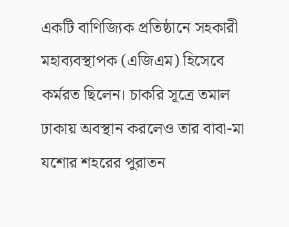একটি বাণিজ্যিক প্রতিষ্ঠানে সহকারী মহাব্যবস্থাপক (এজিএম) হিসেবে কর্মরত ছিলেন। চাকরি সূত্রে তমাল ঢাকায় অবস্থান করলেও তার বাবা-মা যশোর শহরের পুরাতন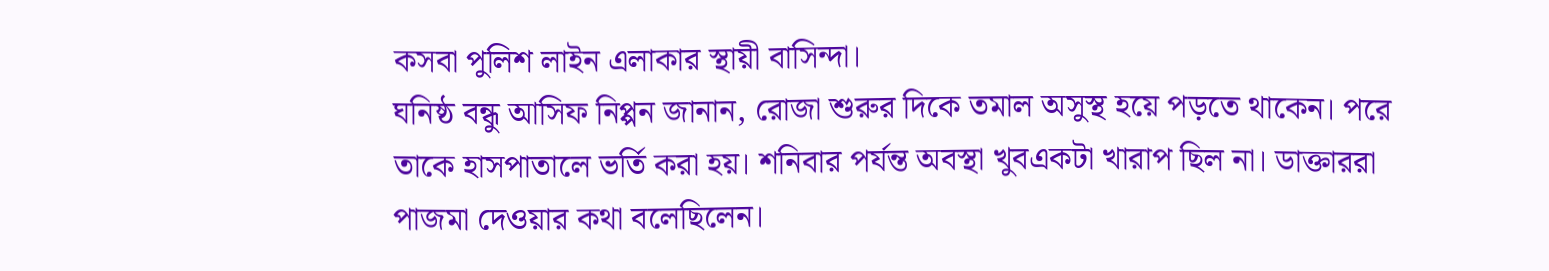কসবা পুলিশ লাইন এলাকার স্থায়ী বাসিন্দা।
ঘনিষ্ঠ বন্ধু আসিফ নিপ্পন জানান, রোজা শুরুর দিকে তমাল অসুস্থ হয়ে পড়তে থাকেন। পরে তাকে হাসপাতালে ভর্তি করা হয়। শনিবার পর্যন্ত অবস্থা খুবএকটা খারাপ ছিল না। ডাক্তাররা পাজমা দেওয়ার কথা বলেছিলেন।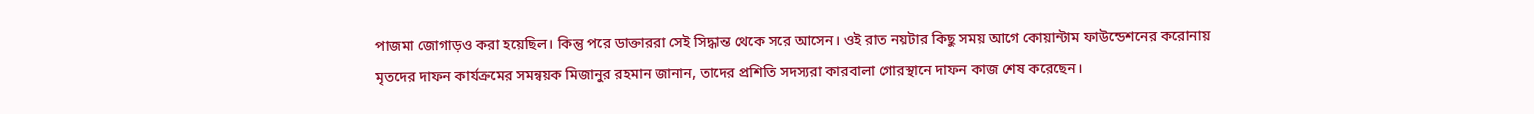পাজমা জোগাড়ও করা হয়েছিল। কিন্তু পরে ডাক্তাররা সেই সিদ্ধান্ত থেকে সরে আসেন। ওই রাত নয়টার কিছু সময় আগে কোয়ান্টাম ফাউন্ডেশনের করোনায় মৃতদের দাফন কার্যক্রমের সমন্বয়ক মিজানুর রহমান জানান, তাদের প্রশিতি সদস্যরা কারবালা গোরস্থানে দাফন কাজ শেষ করেছেন।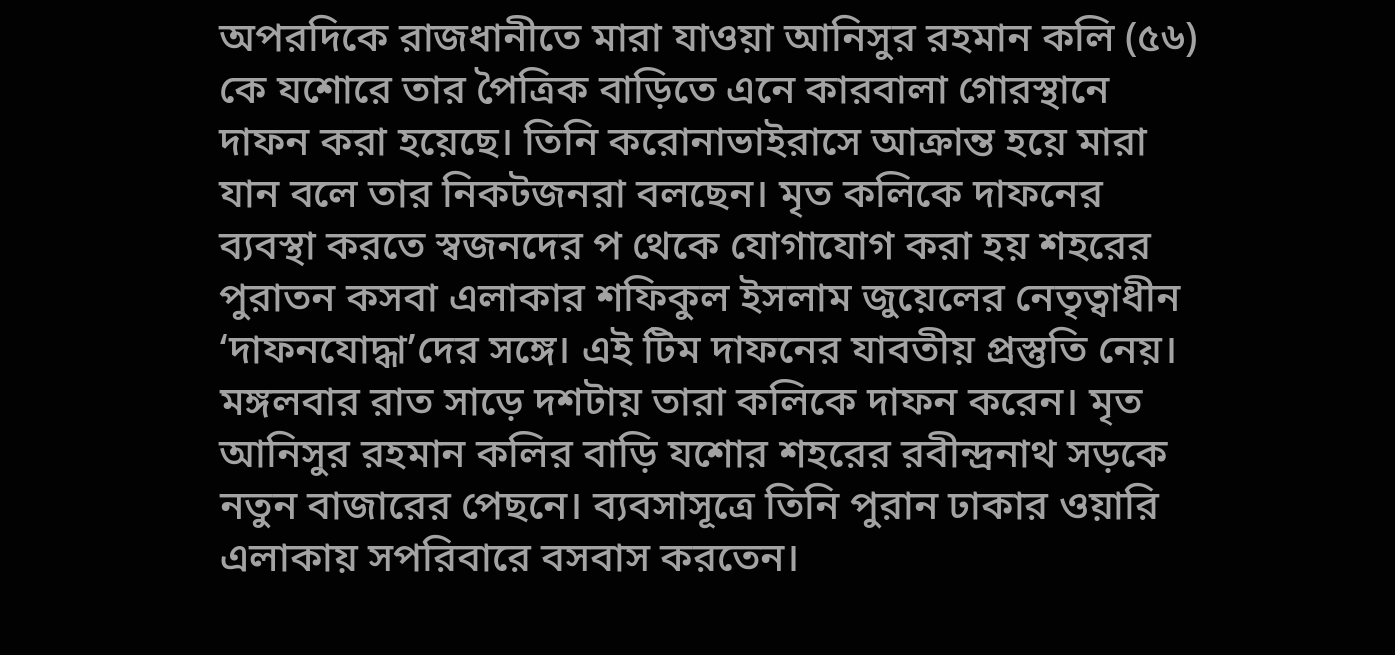অপরদিকে রাজধানীতে মারা যাওয়া আনিসুর রহমান কলি (৫৬) কে যশোরে তার পৈত্রিক বাড়িতে এনে কারবালা গোরস্থানে দাফন করা হয়েছে। তিনি করোনাভাইরাসে আক্রান্ত হয়ে মারা যান বলে তার নিকটজনরা বলছেন। মৃত কলিকে দাফনের ব্যবস্থা করতে স্বজনদের প থেকে যোগাযোগ করা হয় শহরের পুরাতন কসবা এলাকার শফিকুল ইসলাম জুয়েলের নেতৃত্বাধীন ‘দাফনযোদ্ধা’দের সঙ্গে। এই টিম দাফনের যাবতীয় প্রস্তুতি নেয়। মঙ্গলবার রাত সাড়ে দশটায় তারা কলিকে দাফন করেন। মৃত আনিসুর রহমান কলির বাড়ি যশোর শহরের রবীন্দ্রনাথ সড়কে নতুন বাজারের পেছনে। ব্যবসাসূত্রে তিনি পুরান ঢাকার ওয়ারি এলাকায় সপরিবারে বসবাস করতেন।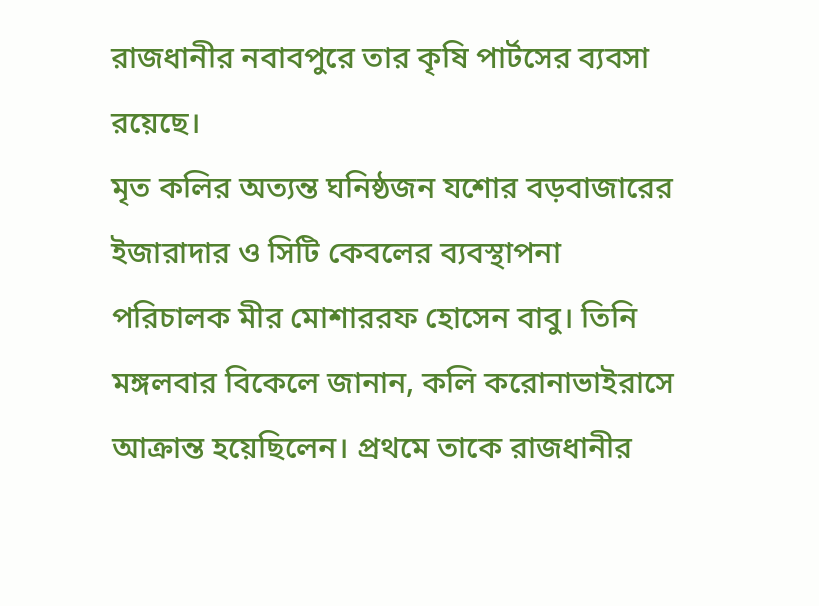রাজধানীর নবাবপুরে তার কৃষি পার্টসের ব্যবসা রয়েছে।
মৃত কলির অত্যন্ত ঘনিষ্ঠজন যশোর বড়বাজারের ইজারাদার ও সিটি কেবলের ব্যবস্থাপনা পরিচালক মীর মোশাররফ হোসেন বাবু। তিনি মঙ্গলবার বিকেলে জানান, কলি করোনাভাইরাসে আক্রান্ত হয়েছিলেন। প্রথমে তাকে রাজধানীর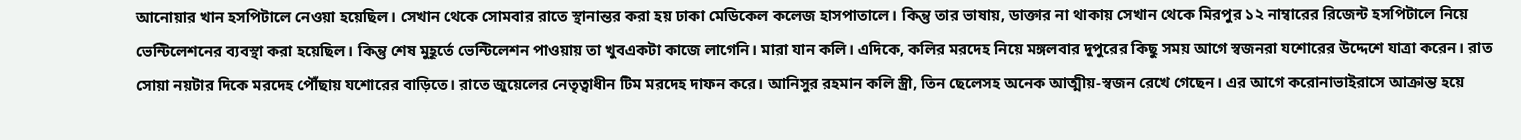আনোয়ার খান হসপিটালে নেওয়া হয়েছিল। সেখান থেকে সোমবার রাতে স্থানান্তর করা হয় ঢাকা মেডিকেল কলেজ হাসপাতালে। কিন্তু তার ভাষায়, ডাক্তার না থাকায় সেখান থেকে মিরপুর ১২ নাম্বারের রিজেন্ট হসপিটালে নিয়ে ভেন্টিলেশনের ব্যবস্থা করা হয়েছিল। কিন্তু শেষ মুহূর্তে ভেন্টিলেশন পাওয়ায় তা খুবএকটা কাজে লাগেনি। মারা যান কলি। এদিকে, কলির মরদেহ নিয়ে মঙ্গলবার দুপুরের কিছু সময় আগে স্বজনরা যশোরের উদ্দেশে যাত্রা করেন। রাত সোয়া নয়টার দিকে মরদেহ পৌঁছায় যশোরের বাড়িতে। রাতে জুয়েলের নেতৃত্বাধীন টিম মরদেহ দাফন করে। আনিসুর রহমান কলি স্ত্রী, তিন ছেলেসহ অনেক আত্মীয়-স্বজন রেখে গেছেন। এর আগে করোনাভাইরাসে আক্রান্ত হয়ে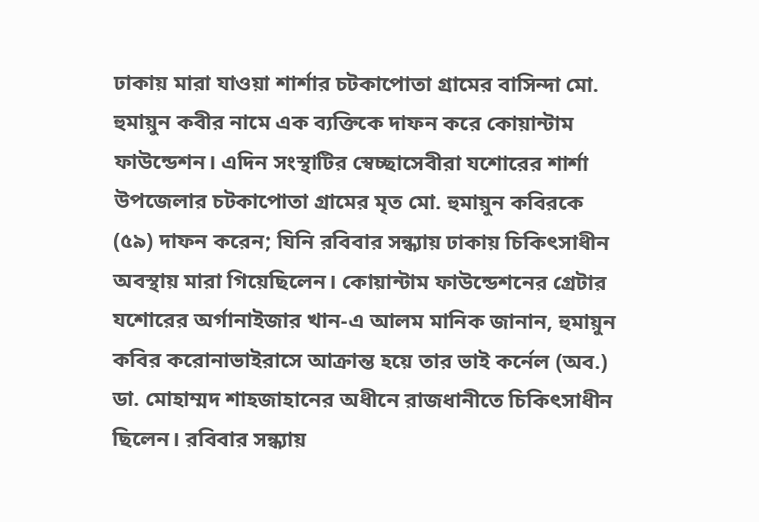ঢাকায় মারা যাওয়া শার্শার চটকাপোতা গ্রামের বাসিন্দা মো. হুমায়ুন কবীর নামে এক ব্যক্তিকে দাফন করে কোয়ান্টাম ফাউন্ডেশন। এদিন সংস্থাটির স্বেচ্ছাসেবীরা যশোরের শার্শা উপজেলার চটকাপোতা গ্রামের মৃত মো. হুমায়ুন কবিরকে (৫৯) দাফন করেন; যিনি রবিবার সন্ধ্যায় ঢাকায় চিকিৎসাধীন অবস্থায় মারা গিয়েছিলেন। কোয়ান্টাম ফাউন্ডেশনের গ্রেটার যশোরের অর্গানাইজার খান-এ আলম মানিক জানান, হুমায়ুন কবির করোনাভাইরাসে আক্রান্ত হয়ে তার ভাই কর্নেল (অব.) ডা. মোহাম্মদ শাহজাহানের অধীনে রাজধানীতে চিকিৎসাধীন ছিলেন। রবিবার সন্ধ্যায়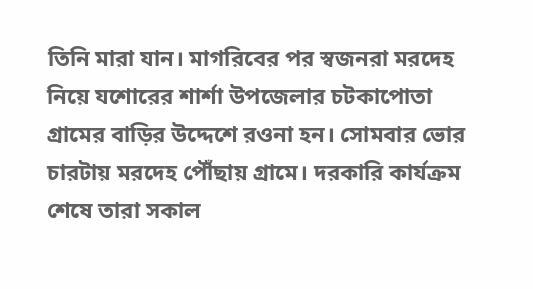তিনি মারা যান। মাগরিবের পর স্বজনরা মরদেহ নিয়ে যশোরের শার্শা উপজেলার চটকাপোতা গ্রামের বাড়ির উদ্দেশে রওনা হন। সোমবার ভোর চারটায় মরদেহ পৌঁছায় গ্রামে। দরকারি কার্যক্রম শেষে তারা সকাল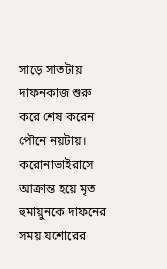সাড়ে সাতটায় দাফনকাজ শুরু করে শেষ করেন পৌনে নয়টায়। করোনাভাইরাসে আক্রান্ত হয়ে মৃত হুমায়ুনকে দাফনের সময় যশোরের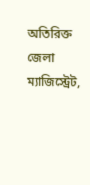অতিরিক্ত জেলা ম্যাজিস্ট্রেট,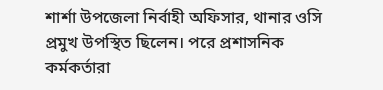শার্শা উপজেলা নির্বাহী অফিসার, থানার ওসি প্রমুখ উপস্থিত ছিলেন। পরে প্রশাসনিক কর্মকর্তারা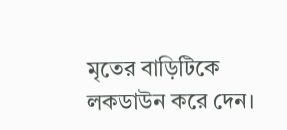মৃতের বাড়িটিকে লকডাউন করে দেন।